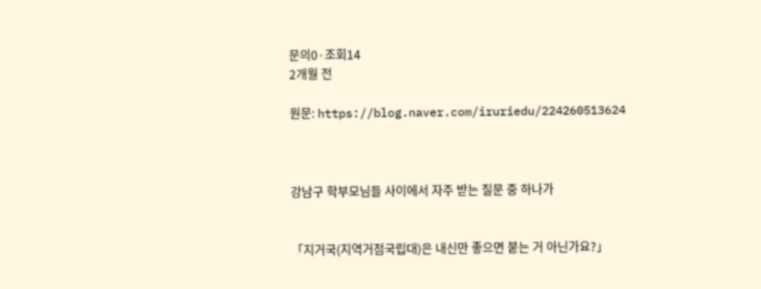문의0·조회14
2개월 전

원문: https://blog.naver.com/iruriedu/224260513624



강남구 학부모님들 사이에서 자주 받는 질문 중 하나가


「지거국(지역거점국립대)은 내신만 좋으면 붙는 거 아닌가요?」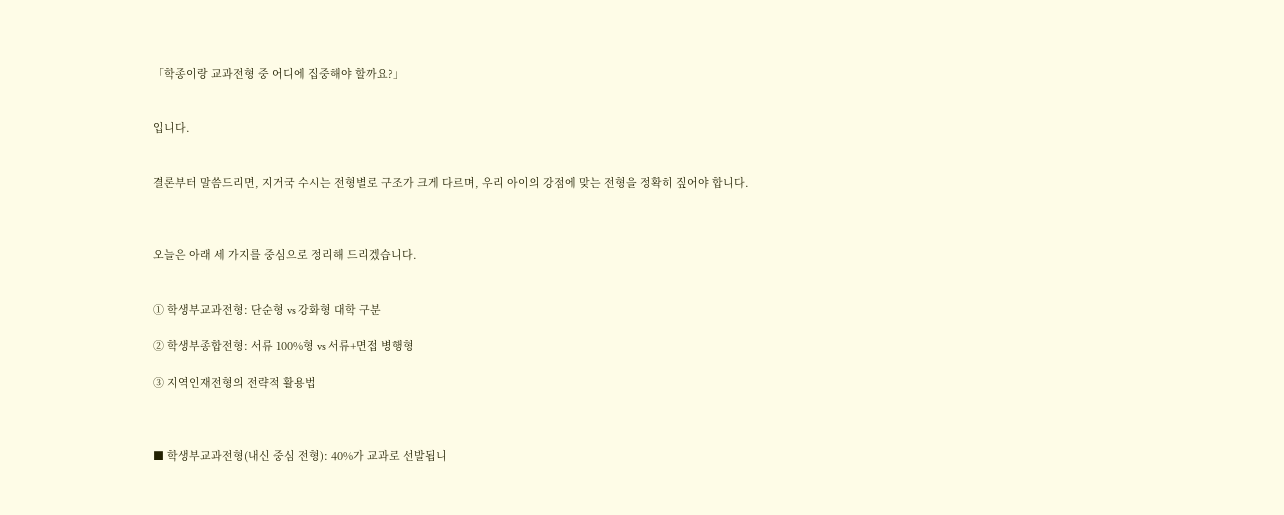「학종이랑 교과전형 중 어디에 집중해야 할까요?」


입니다.


결론부터 말씀드리면, 지거국 수시는 전형별로 구조가 크게 다르며, 우리 아이의 강점에 맞는 전형을 정확히 짚어야 합니다.



오늘은 아래 세 가지를 중심으로 정리해 드리겠습니다.


① 학생부교과전형: 단순형 vs 강화형 대학 구분

② 학생부종합전형: 서류 100%형 vs 서류+면접 병행형

③ 지역인재전형의 전략적 활용법



■ 학생부교과전형(내신 중심 전형): 40%가 교과로 선발됩니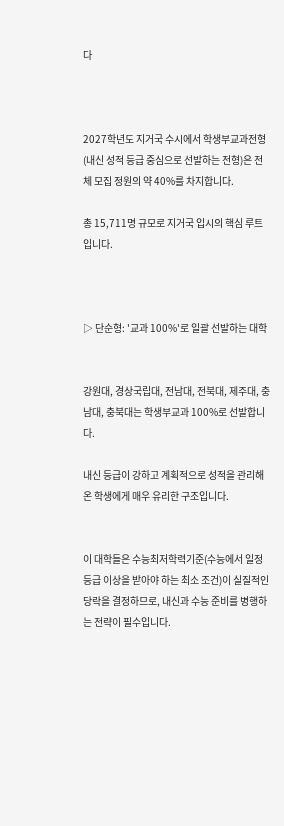다



2027학년도 지거국 수시에서 학생부교과전형(내신 성적 등급 중심으로 선발하는 전형)은 전체 모집 정원의 약 40%를 차지합니다.

총 15,711명 규모로 지거국 입시의 핵심 루트입니다.



▷ 단순형: '교과 100%'로 일괄 선발하는 대학


강원대, 경상국립대, 전남대, 전북대, 제주대, 충남대, 충북대는 학생부교과 100%로 선발합니다.

내신 등급이 강하고 계획적으로 성적을 관리해온 학생에게 매우 유리한 구조입니다.


이 대학들은 수능최저학력기준(수능에서 일정 등급 이상을 받아야 하는 최소 조건)이 실질적인 당락을 결정하므로, 내신과 수능 준비를 병행하는 전략이 필수입니다.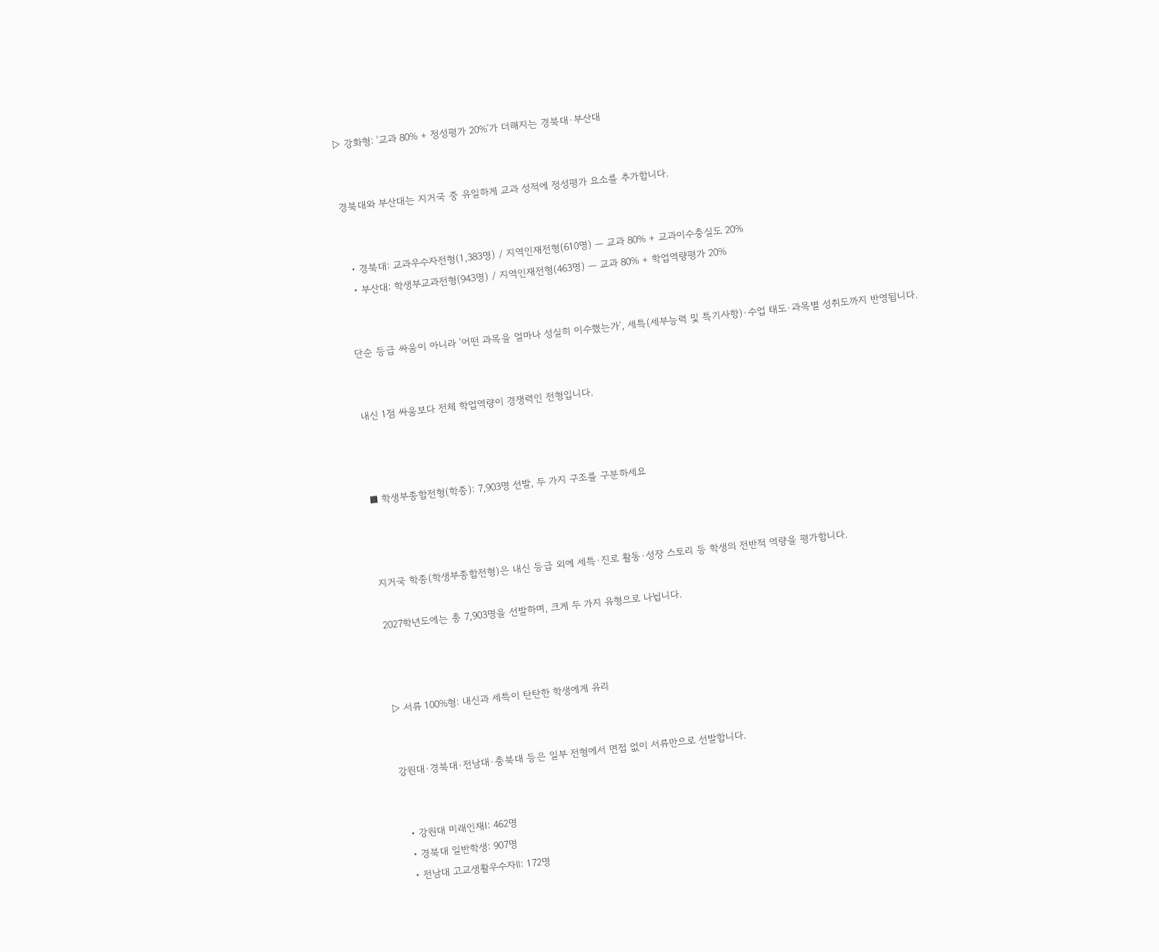▷ 강화형: '교과 80% + 정성평가 20%'가 더해지는 경북대·부산대


경북대와 부산대는 지거국 중 유일하게 교과 성적에 정성평가 요소를 추가합니다.


  • 경북대: 교과우수자전형(1,383명) / 지역인재전형(610명) — 교과 80% + 교과이수충실도 20%
  • 부산대: 학생부교과전형(943명) / 지역인재전형(463명) — 교과 80% + 학업역량평가 20%


단순 등급 싸움이 아니라 '어떤 과목을 얼마나 성실히 이수했는가', 세특(세부능력 및 특기사항)·수업 태도·과목별 성취도까지 반영됩니다.


내신 1점 싸움보다 전체 학업역량이 경쟁력인 전형입니다.



■ 학생부종합전형(학종): 7,903명 선발, 두 가지 구조를 구분하세요



지거국 학종(학생부종합전형)은 내신 등급 외에 세특·진로 활동·성장 스토리 등 학생의 전반적 역량을 평가합니다.

2027학년도에는 총 7,903명을 선발하며, 크게 두 가지 유형으로 나뉩니다.



▷ 서류 100%형: 내신과 세특이 탄탄한 학생에게 유리


강원대·경북대·전남대·충북대 등은 일부 전형에서 면접 없이 서류만으로 선발합니다.


  • 강원대 미래인재Ⅰ: 462명
  • 경북대 일반학생: 907명
  • 전남대 고교생활우수자Ⅱ: 172명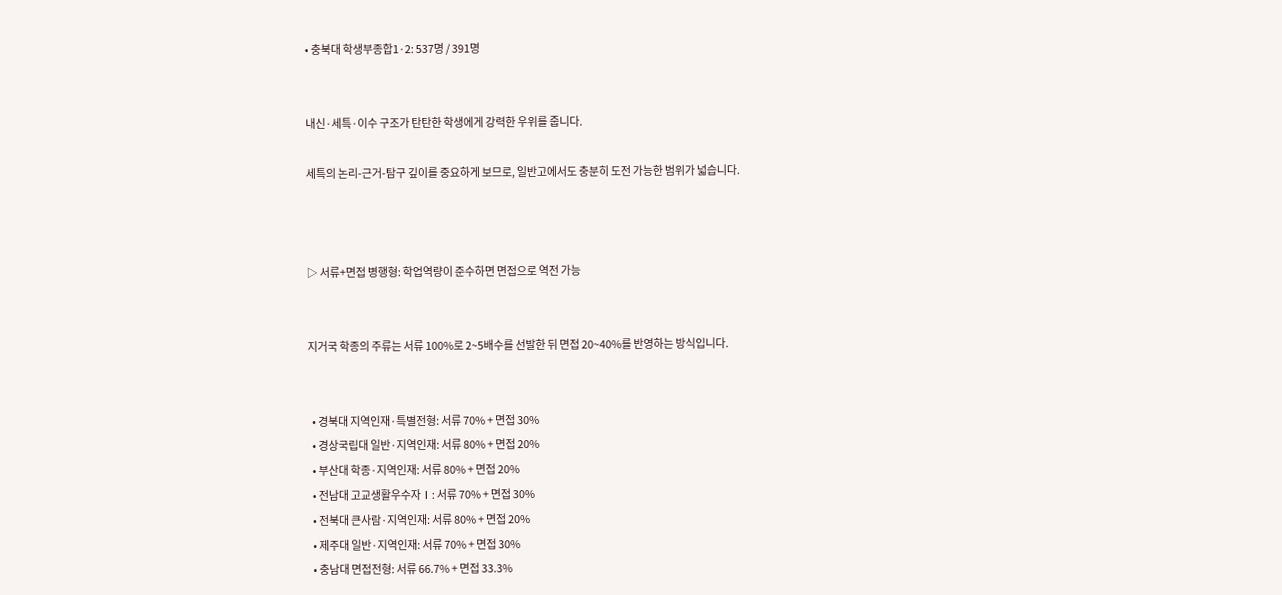• 충북대 학생부종합1·2: 537명 / 391명


내신·세특·이수 구조가 탄탄한 학생에게 강력한 우위를 줍니다.

세특의 논리-근거-탐구 깊이를 중요하게 보므로, 일반고에서도 충분히 도전 가능한 범위가 넓습니다.



▷ 서류+면접 병행형: 학업역량이 준수하면 면접으로 역전 가능


지거국 학종의 주류는 서류 100%로 2~5배수를 선발한 뒤 면접 20~40%를 반영하는 방식입니다.


  • 경북대 지역인재·특별전형: 서류 70% + 면접 30%
  • 경상국립대 일반·지역인재: 서류 80% + 면접 20%
  • 부산대 학종·지역인재: 서류 80% + 면접 20%
  • 전남대 고교생활우수자Ⅰ: 서류 70% + 면접 30%
  • 전북대 큰사람·지역인재: 서류 80% + 면접 20%
  • 제주대 일반·지역인재: 서류 70% + 면접 30%
  • 충남대 면접전형: 서류 66.7% + 면접 33.3%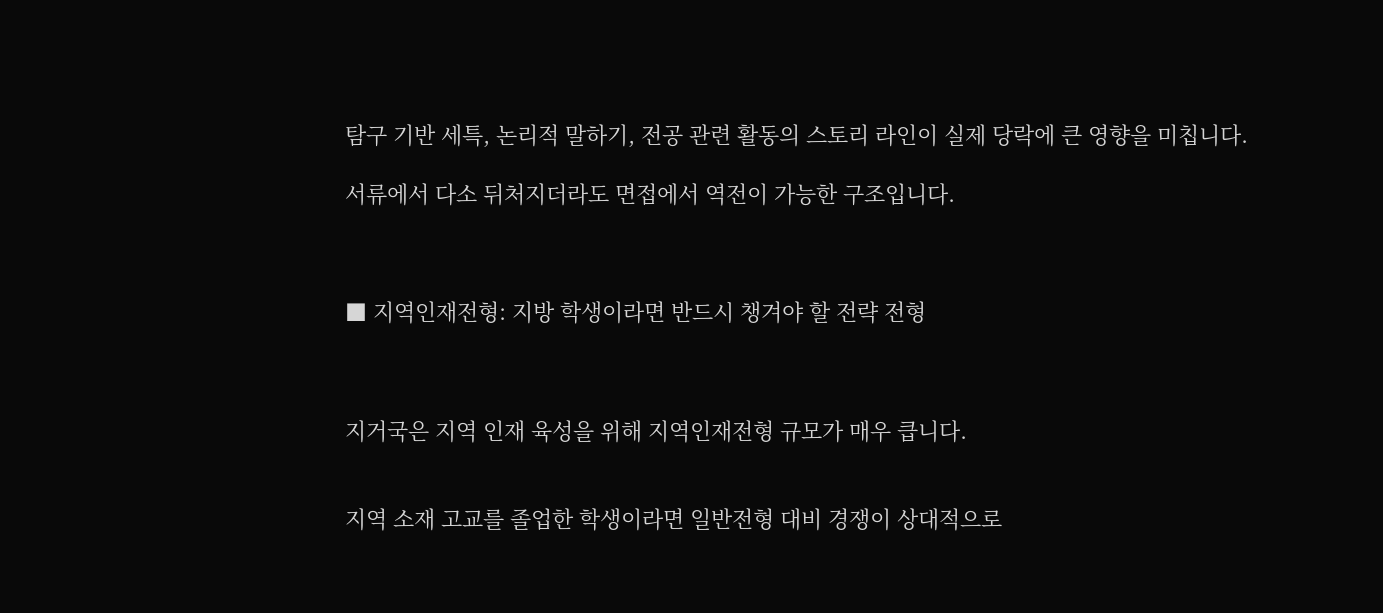탐구 기반 세특, 논리적 말하기, 전공 관련 활동의 스토리 라인이 실제 당락에 큰 영향을 미칩니다.

서류에서 다소 뒤처지더라도 면접에서 역전이 가능한 구조입니다.



■ 지역인재전형: 지방 학생이라면 반드시 챙겨야 할 전략 전형



지거국은 지역 인재 육성을 위해 지역인재전형 규모가 매우 큽니다.


지역 소재 고교를 졸업한 학생이라면 일반전형 대비 경쟁이 상대적으로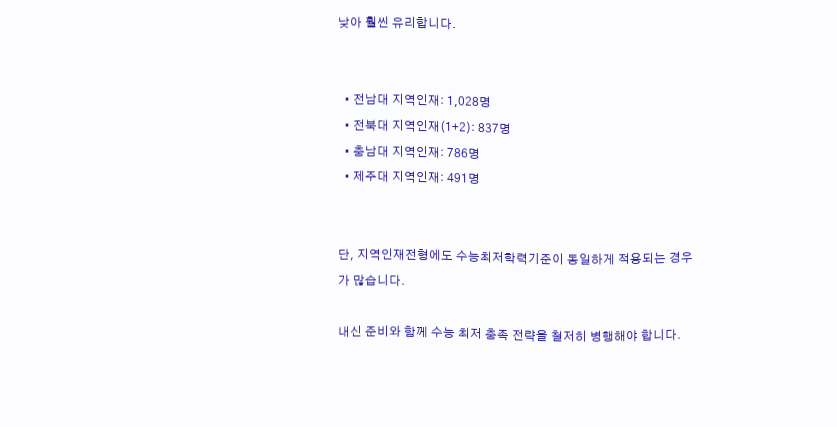낮아 훨씬 유리합니다.


  • 전남대 지역인재: 1,028명
  • 전북대 지역인재(1+2): 837명
  • 충남대 지역인재: 786명
  • 제주대 지역인재: 491명


단, 지역인재전형에도 수능최저학력기준이 동일하게 적용되는 경우가 많습니다.

내신 준비와 함께 수능 최저 충족 전략을 철저히 병행해야 합니다.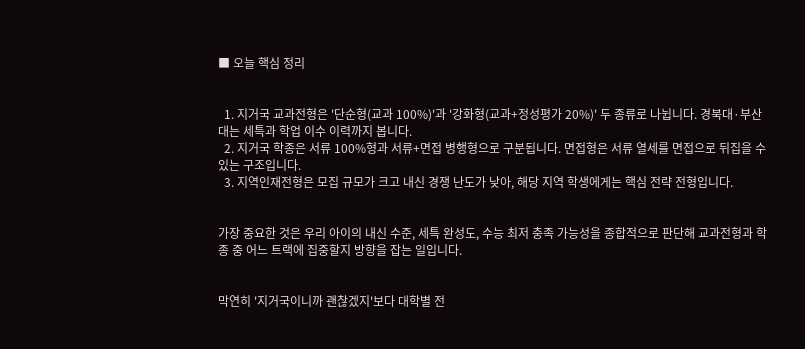■ 오늘 핵심 정리


  1. 지거국 교과전형은 '단순형(교과 100%)'과 '강화형(교과+정성평가 20%)' 두 종류로 나뉩니다. 경북대·부산대는 세특과 학업 이수 이력까지 봅니다.
  2. 지거국 학종은 서류 100%형과 서류+면접 병행형으로 구분됩니다. 면접형은 서류 열세를 면접으로 뒤집을 수 있는 구조입니다.
  3. 지역인재전형은 모집 규모가 크고 내신 경쟁 난도가 낮아, 해당 지역 학생에게는 핵심 전략 전형입니다.


가장 중요한 것은 우리 아이의 내신 수준, 세특 완성도, 수능 최저 충족 가능성을 종합적으로 판단해 교과전형과 학종 중 어느 트랙에 집중할지 방향을 잡는 일입니다.


막연히 '지거국이니까 괜찮겠지'보다 대학별 전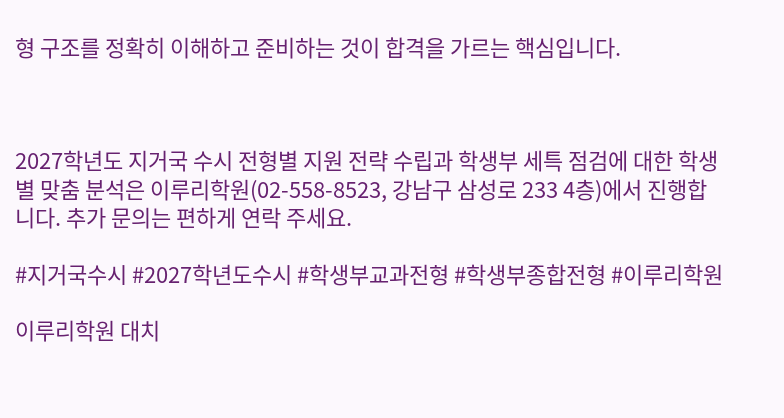형 구조를 정확히 이해하고 준비하는 것이 합격을 가르는 핵심입니다.



2027학년도 지거국 수시 전형별 지원 전략 수립과 학생부 세특 점검에 대한 학생별 맞춤 분석은 이루리학원(02-558-8523, 강남구 삼성로 233 4층)에서 진행합니다. 추가 문의는 편하게 연락 주세요.

#지거국수시 #2027학년도수시 #학생부교과전형 #학생부종합전형 #이루리학원

이루리학원 대치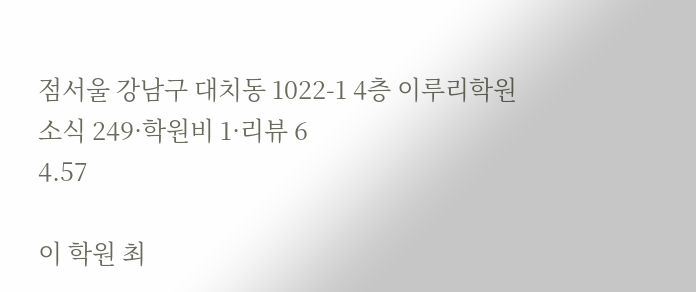점서울 강남구 대치동 1022-1 4층 이루리학원
소식 249·학원비 1·리뷰 6
4.57

이 학원 최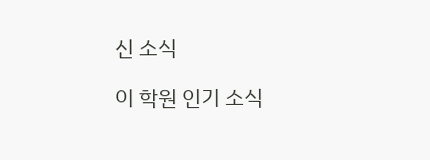신 소식

이 학원 인기 소식